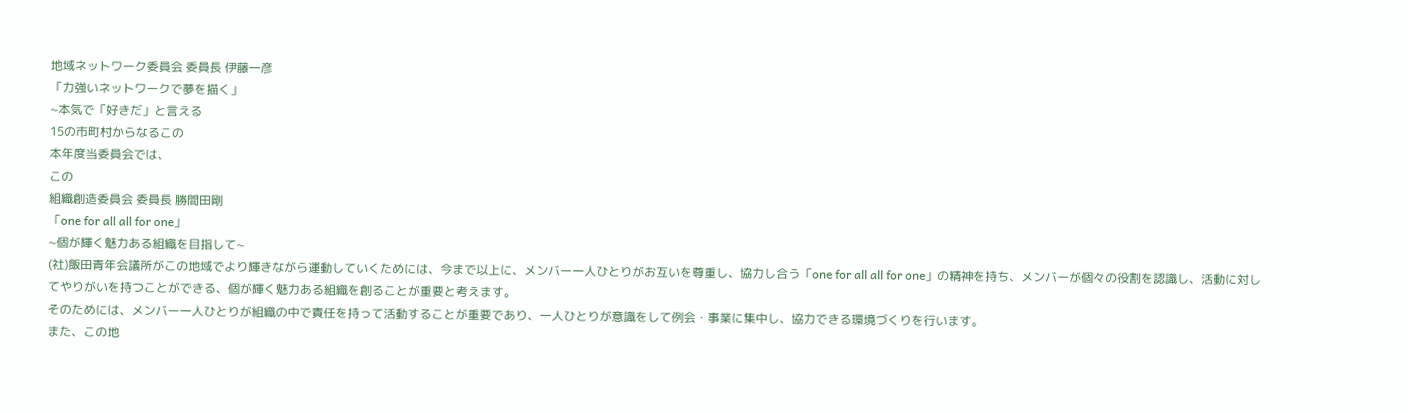地域ネットワーク委員会 委員長 伊藤一彦
「力強いネットワークで夢を描く」
~本気で「好きだ」と言える
15の市町村からなるこの
本年度当委員会では、
この
組織創造委員会 委員長 勝間田剛
「one for all all for one」
~個が輝く魅力ある組織を目指して~
(社)飯田青年会議所がこの地域でより輝きながら運動していくためには、今まで以上に、メンバー一人ひとりがお互いを尊重し、協力し合う「one for all all for one」の精神を持ち、メンバーが個々の役割を認識し、活動に対してやりがいを持つことができる、個が輝く魅力ある組織を創ることが重要と考えます。
そのためには、メンバー一人ひとりが組織の中で責任を持って活動することが重要であり、一人ひとりが意識をして例会・事業に集中し、協力できる環境づくりを行います。
また、この地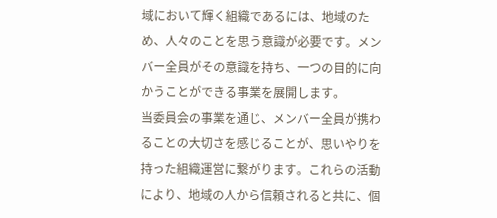域において輝く組織であるには、地域のため、人々のことを思う意識が必要です。メンバー全員がその意識を持ち、一つの目的に向かうことができる事業を展開します。
当委員会の事業を通じ、メンバー全員が携わることの大切さを感じることが、思いやりを持った組織運営に繋がります。これらの活動により、地域の人から信頼されると共に、個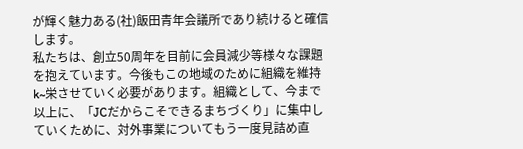が輝く魅力ある(社)飯田青年会議所であり続けると確信します。
私たちは、創立50周年を目前に会員減少等様々な課題を抱えています。今後もこの地域のために組織を維持k~栄させていく必要があります。組織として、今まで以上に、「JCだからこそできるまちづくり」に集中していくために、対外事業についてもう一度見詰め直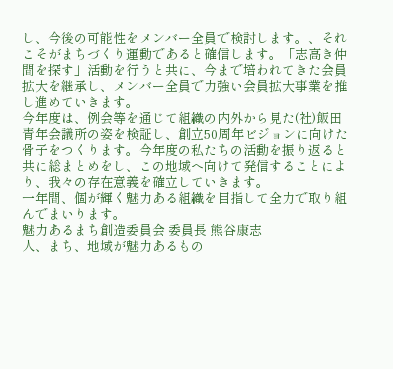し、今後の可能性をメンバー全員で検討します。、それこそがまちづくり運動であると確信します。「志高き仲間を探す」活動を行うと共に、今まで培われてきた会員拡大を継承し、メンバー全員で力強い会員拡大事業を推し進めていきます。
今年度は、例会等を通じて組織の内外から見た(社)飯田青年会議所の姿を検証し、創立50周年ビジョンに向けた骨子をつくります。今年度の私たちの活動を振り返ると共に総まとめをし、この地域へ向けて発信することにより、我々の存在意義を確立していきます。
一年間、個が輝く魅力ある組織を目指して全力で取り組んでまいります。
魅力あるまち創造委員会 委員長 熊谷康志
人、まち、地域が魅力あるもの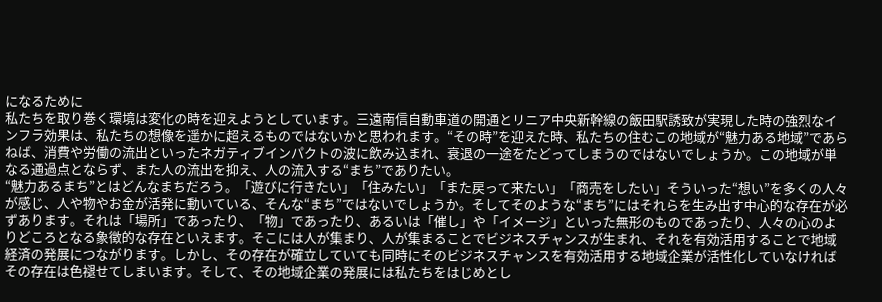になるために
私たちを取り巻く環境は変化の時を迎えようとしています。三遠南信自動車道の開通とリニア中央新幹線の飯田駅誘致が実現した時の強烈なインフラ効果は、私たちの想像を遥かに超えるものではないかと思われます。“その時”を迎えた時、私たちの住むこの地域が“魅力ある地域”であらねば、消費や労働の流出といったネガティブインパクトの波に飲み込まれ、衰退の一途をたどってしまうのではないでしょうか。この地域が単なる通過点とならず、また人の流出を抑え、人の流入する“まち”でありたい。
“魅力あるまち”とはどんなまちだろう。「遊びに行きたい」「住みたい」「また戻って来たい」「商売をしたい」そういった“想い”を多くの人々が感じ、人や物やお金が活発に動いている、そんな“まち”ではないでしょうか。そしてそのような“まち”にはそれらを生み出す中心的な存在が必ずあります。それは「場所」であったり、「物」であったり、あるいは「催し」や「イメージ」といった無形のものであったり、人々の心のよりどころとなる象徴的な存在といえます。そこには人が集まり、人が集まることでビジネスチャンスが生まれ、それを有効活用することで地域経済の発展につながります。しかし、その存在が確立していても同時にそのビジネスチャンスを有効活用する地域企業が活性化していなければその存在は色褪せてしまいます。そして、その地域企業の発展には私たちをはじめとし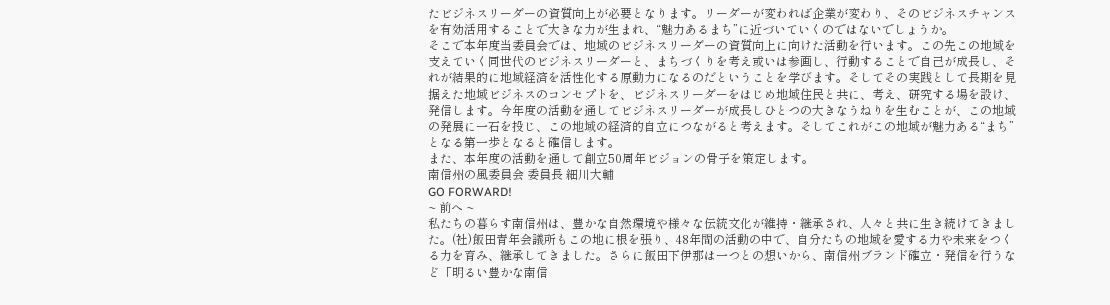たビジネスリーダーの資質向上が必要となります。リーダーが変われば企業が変わり、そのビジネスチャンスを有効活用することで大きな力が生まれ、“魅力あるまち”に近づいていくのではないでしょうか。
そこで本年度当委員会では、地域のビジネスリーダーの資質向上に向けた活動を行います。この先この地域を支えていく同世代のビジネスリーダーと、まちづくりを考え或いは参画し、行動することで自己が成長し、それが結果的に地域経済を活性化する原動力になるのだということを学びます。そしてその実践として長期を見据えた地域ビジネスのコンセプトを、ビジネスリーダーをはじめ地域住民と共に、考え、研究する場を設け、発信します。今年度の活動を通してビジネスリーダーが成長しひとつの大きなうねりを生むことが、この地域の発展に一石を投じ、この地域の経済的自立につながると考えます。そしてこれがこの地域が魅力ある“まち”となる第一歩となると確信します。
また、本年度の活動を通して創立50周年ビジョンの骨子を策定します。
南信州の風委員会 委員長 細川大輔
GO FORWARD!
~ 前へ ~
私たちの暮らす南信州は、豊かな自然環境や様々な伝統文化が維持・継承され、人々と共に生き続けてきました。(社)飯田青年会議所もこの地に根を張り、48年間の活動の中で、自分たちの地域を愛する力や未来をつくる力を育み、継承してきました。さらに飯田下伊那は一つとの想いから、南信州ブランド確立・発信を行うなど「明るい豊かな南信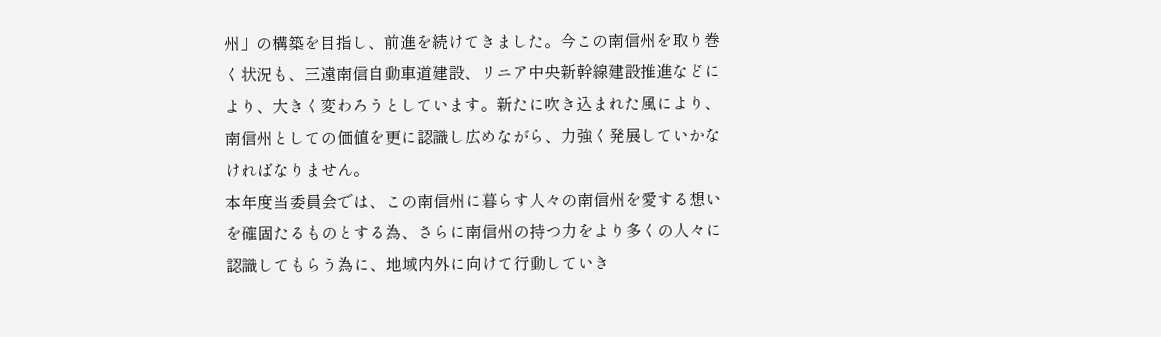州」の構築を目指し、前進を続けてきました。今この南信州を取り巻く状況も、三遠南信自動車道建設、リニア中央新幹線建設推進などにより、大きく変わろうとしています。新たに吹き込まれた風により、南信州としての価値を更に認識し広めながら、力強く発展していかなければなりません。
本年度当委員会では、この南信州に暮らす人々の南信州を愛する想いを確固たるものとする為、さらに南信州の持つ力をより多くの人々に認識してもらう為に、地域内外に向けて行動していき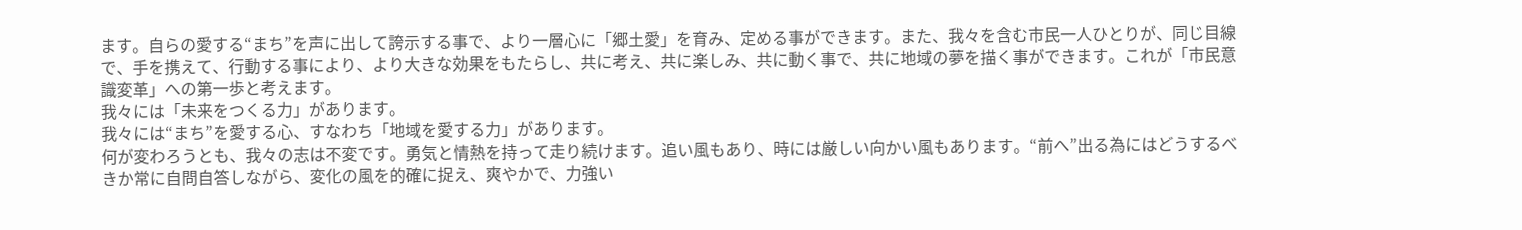ます。自らの愛する“まち”を声に出して誇示する事で、より一層心に「郷土愛」を育み、定める事ができます。また、我々を含む市民一人ひとりが、同じ目線で、手を携えて、行動する事により、より大きな効果をもたらし、共に考え、共に楽しみ、共に動く事で、共に地域の夢を描く事ができます。これが「市民意識変革」への第一歩と考えます。
我々には「未来をつくる力」があります。
我々には“まち”を愛する心、すなわち「地域を愛する力」があります。
何が変わろうとも、我々の志は不変です。勇気と情熱を持って走り続けます。追い風もあり、時には厳しい向かい風もあります。“前へ”出る為にはどうするべきか常に自問自答しながら、変化の風を的確に捉え、爽やかで、力強い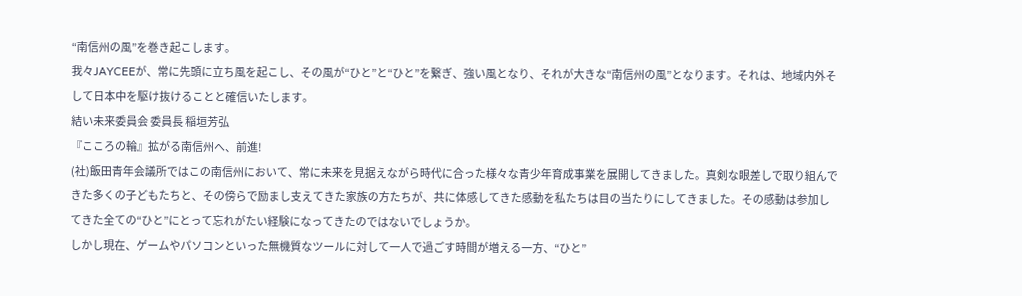“南信州の風”を巻き起こします。
我々JAYCEEが、常に先頭に立ち風を起こし、その風が“ひと”と“ひと”を繋ぎ、強い風となり、それが大きな“南信州の風”となります。それは、地域内外そして日本中を駆け抜けることと確信いたします。
結い未来委員会 委員長 稲垣芳弘
『こころの輪』拡がる南信州へ、前進!
(社)飯田青年会議所ではこの南信州において、常に未来を見据えながら時代に合った様々な青少年育成事業を展開してきました。真剣な眼差しで取り組んできた多くの子どもたちと、その傍らで励まし支えてきた家族の方たちが、共に体感してきた感動を私たちは目の当たりにしてきました。その感動は参加してきた全ての“ひと”にとって忘れがたい経験になってきたのではないでしょうか。
しかし現在、ゲームやパソコンといった無機質なツールに対して一人で過ごす時間が増える一方、“ひと”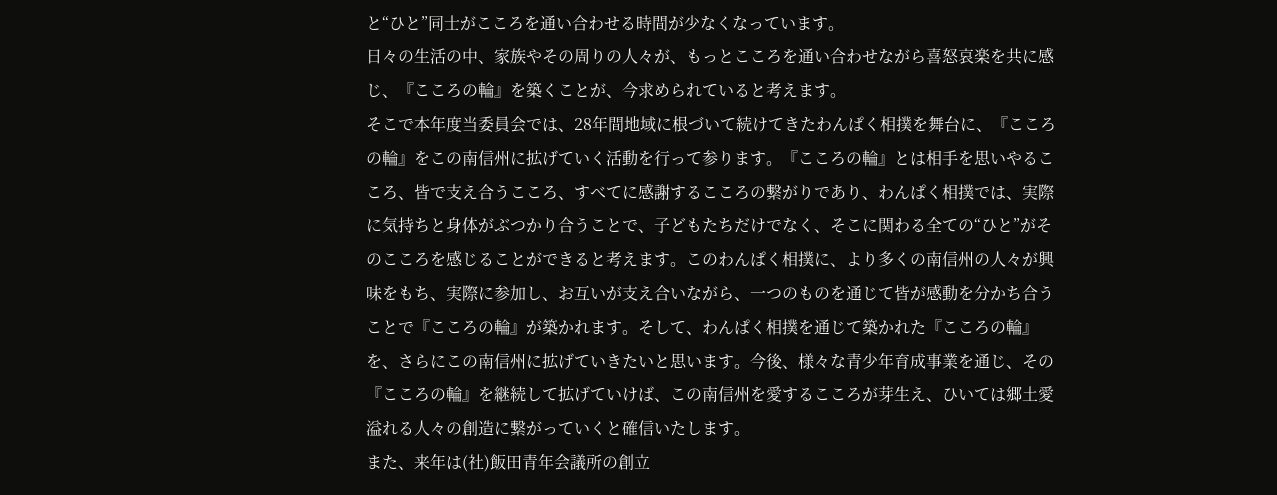と“ひと”同士がこころを通い合わせる時間が少なくなっています。
日々の生活の中、家族やその周りの人々が、もっとこころを通い合わせながら喜怒哀楽を共に感じ、『こころの輪』を築くことが、今求められていると考えます。
そこで本年度当委員会では、28年間地域に根づいて続けてきたわんぱく相撲を舞台に、『こころの輪』をこの南信州に拡げていく活動を行って参ります。『こころの輪』とは相手を思いやるこころ、皆で支え合うこころ、すべてに感謝するこころの繋がりであり、わんぱく相撲では、実際に気持ちと身体がぶつかり合うことで、子どもたちだけでなく、そこに関わる全ての“ひと”がそのこころを感じることができると考えます。このわんぱく相撲に、より多くの南信州の人々が興味をもち、実際に参加し、お互いが支え合いながら、一つのものを通じて皆が感動を分かち合うことで『こころの輪』が築かれます。そして、わんぱく相撲を通じて築かれた『こころの輪』を、さらにこの南信州に拡げていきたいと思います。今後、様々な青少年育成事業を通じ、その『こころの輪』を継続して拡げていけば、この南信州を愛するこころが芽生え、ひいては郷土愛溢れる人々の創造に繋がっていくと確信いたします。
また、来年は(社)飯田青年会議所の創立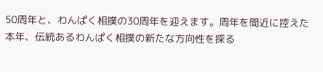50周年と、わんぱく相撲の30周年を迎えます。周年を間近に控えた本年、伝統あるわんぱく相撲の新たな方向性を探る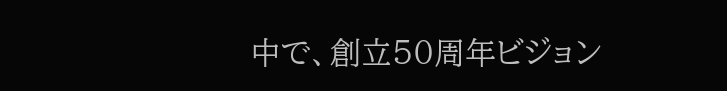中で、創立50周年ビジョン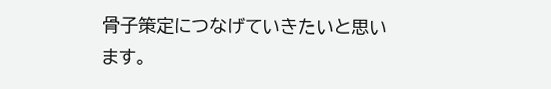骨子策定につなげていきたいと思います。